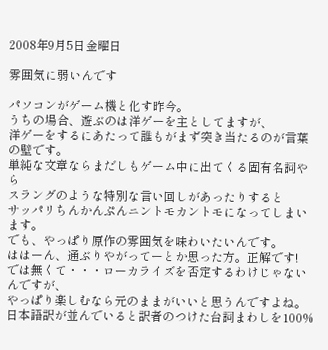2008年9月5日金曜日

雰囲気に弱いんです

パソコンがゲーム機と化す昨今。
うちの場合、遊ぶのは洋ゲーを主としてますが、
洋ゲーをするにあたって誰もがまず突き当たるのが言葉の壁です。
単純な文章ならまだしもゲーム中に出てくる固有名詞やら
スラングのような特別な言い回しがあったりすると
サッパリちんかんぷんニントモカントモになってしまいます。
でも、やっぱり原作の雰囲気を味わいたいんです。
ははーん、通ぶりやがってーとか思った方。正解です!
では無くて・・・ローカライズを否定するわけじゃないんですが、
やっぱり楽しむなら元のままがいいと思うんですよね。
日本語訳が並んでいると訳者のつけた台詞まわしを100%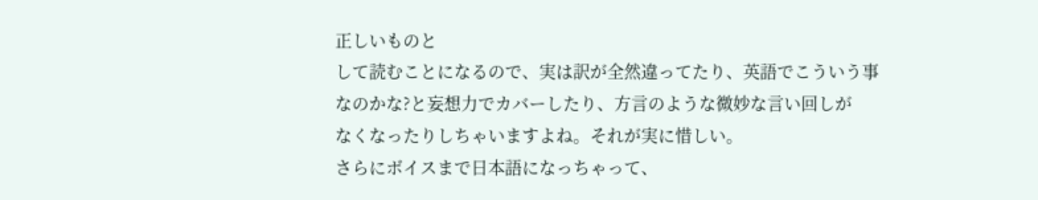正しいものと
して読むことになるので、実は訳が全然違ってたり、英語でこういう事
なのかな?と妄想力でカバーしたり、方言のような微妙な言い回しが
なくなったりしちゃいますよね。それが実に惜しい。
さらにボイスまで日本語になっちゃって、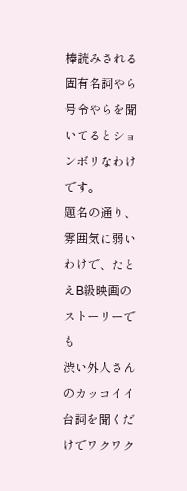棒読みされる固有名詞やら
号令やらを聞いてるとションボリなわけです。
題名の通り、雰囲気に弱いわけで、たとえB級映画のストーリーでも
渋い外人さんのカッコイイ台詞を聞くだけでワクワク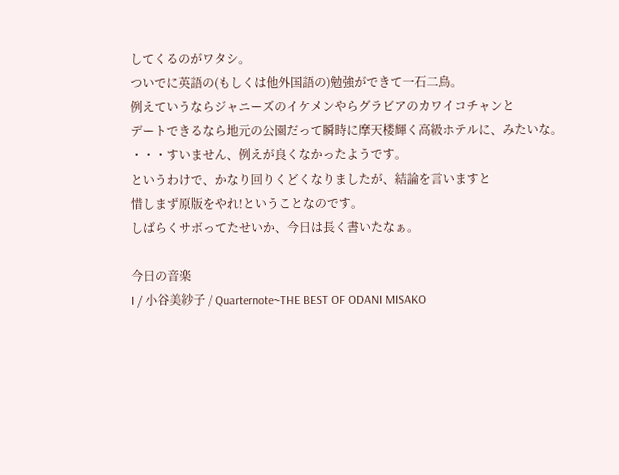してくるのがワタシ。
ついでに英語の(もしくは他外国語の)勉強ができて一石二鳥。
例えていうならジャニーズのイケメンやらグラビアのカワイコチャンと
デートできるなら地元の公園だって瞬時に摩天楼輝く高級ホテルに、みたいな。
・・・すいません、例えが良くなかったようです。
というわけで、かなり回りくどくなりましたが、結論を言いますと
惜しまず原版をやれ!ということなのです。
しばらくサボってたせいか、今日は長く書いたなぁ。

今日の音楽
I / 小谷美紗子 / Quarternote~THE BEST OF ODANI MISAKO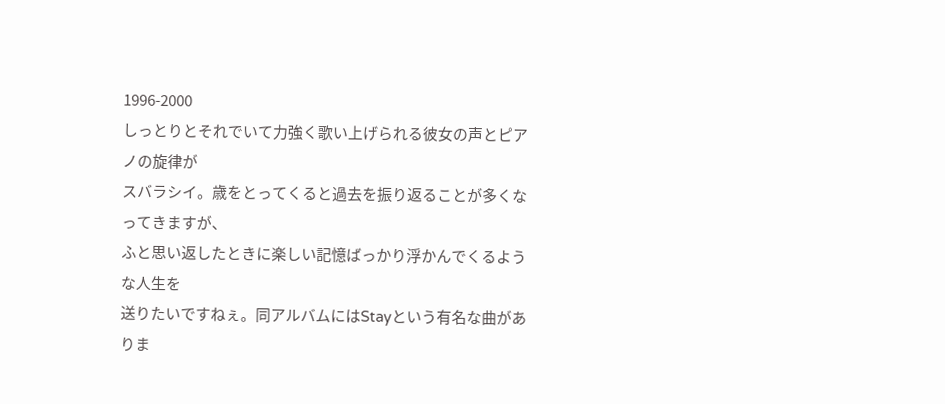1996-2000
しっとりとそれでいて力強く歌い上げられる彼女の声とピアノの旋律が
スバラシイ。歳をとってくると過去を振り返ることが多くなってきますが、
ふと思い返したときに楽しい記憶ばっかり浮かんでくるような人生を
送りたいですねぇ。同アルバムにはStayという有名な曲がありま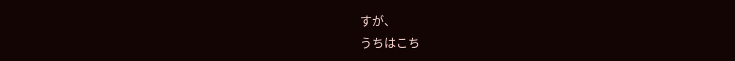すが、
うちはこち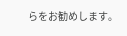らをお勧めします。